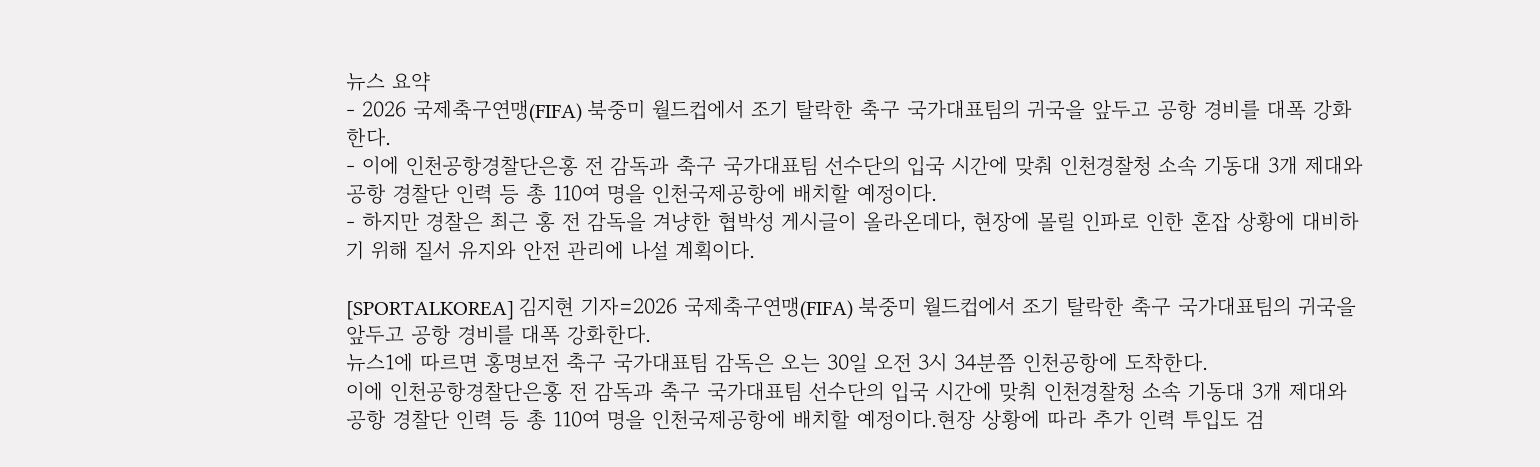뉴스 요약
- 2026 국제축구연맹(FIFA) 북중미 월드컵에서 조기 탈락한 축구 국가대표팀의 귀국을 앞두고 공항 경비를 대폭 강화한다.
- 이에 인천공항경찰단은홍 전 감독과 축구 국가대표팀 선수단의 입국 시간에 맞춰 인천경찰청 소속 기동대 3개 제대와 공항 경찰단 인력 등 총 110여 명을 인천국제공항에 배치할 예정이다.
- 하지만 경찰은 최근 홍 전 감독을 겨냥한 협박성 게시글이 올라온데다, 현장에 몰릴 인파로 인한 혼잡 상황에 대비하기 위해 질서 유지와 안전 관리에 나설 계획이다.

[SPORTALKOREA] 김지현 기자=2026 국제축구연맹(FIFA) 북중미 월드컵에서 조기 탈락한 축구 국가대표팀의 귀국을 앞두고 공항 경비를 대폭 강화한다.
뉴스1에 따르면 홍명보전 축구 국가대표팀 감독은 오는 30일 오전 3시 34분쯤 인천공항에 도착한다.
이에 인천공항경찰단은홍 전 감독과 축구 국가대표팀 선수단의 입국 시간에 맞춰 인천경찰청 소속 기동대 3개 제대와 공항 경찰단 인력 등 총 110여 명을 인천국제공항에 배치할 예정이다.현장 상황에 따라 추가 인력 투입도 검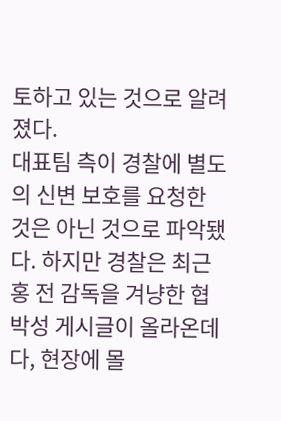토하고 있는 것으로 알려졌다.
대표팀 측이 경찰에 별도의 신변 보호를 요청한 것은 아닌 것으로 파악됐다. 하지만 경찰은 최근 홍 전 감독을 겨냥한 협박성 게시글이 올라온데다, 현장에 몰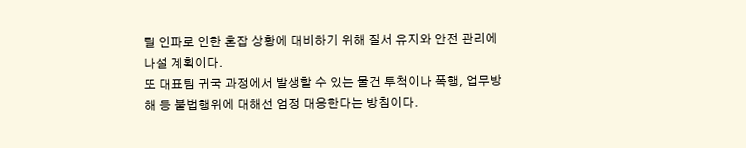릴 인파로 인한 혼잡 상황에 대비하기 위해 질서 유지와 안전 관리에 나설 계획이다.
또 대표팀 귀국 과정에서 발생할 수 있는 물건 투척이나 폭행, 업무방해 등 불법행위에 대해선 엄정 대응한다는 방침이다.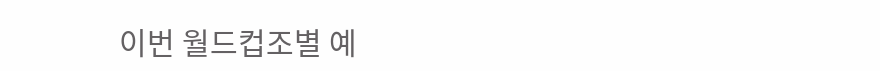이번 월드컵조별 예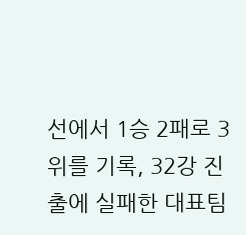선에서 1승 2패로 3위를 기록, 32강 진출에 실패한 대표팀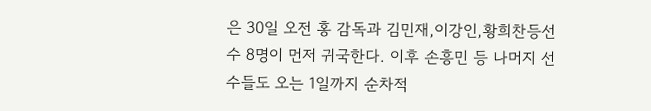은 30일 오전 홍 감독과 김민재,이강인,황희찬등선수 8명이 먼저 귀국한다. 이후 손흥민 등 나머지 선수들도 오는 1일까지 순차적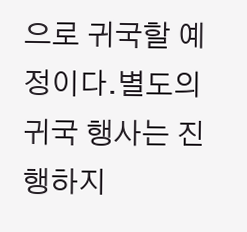으로 귀국할 예정이다.별도의 귀국 행사는 진행하지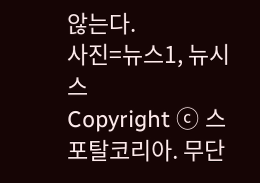않는다.
사진=뉴스1, 뉴시스
Copyright ⓒ 스포탈코리아. 무단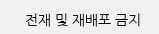전재 및 재배포 금지